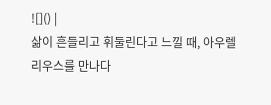![]() |
삶이 흔들리고 휘둘린다고 느낄 때, 아우렐리우스를 만나다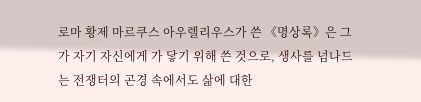로마 황제 마르쿠스 아우렐리우스가 쓴 《명상록》은 그가 자기 자신에게 가 닿기 위해 쓴 것으로, 생사를 넘나드는 전쟁터의 곤경 속에서도 삶에 대한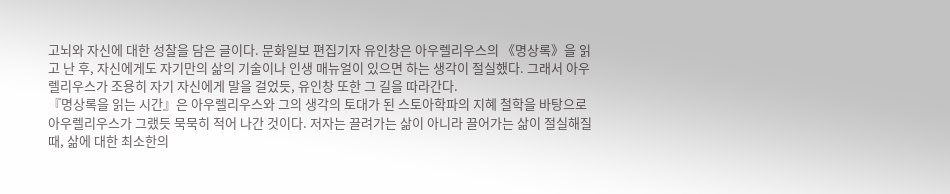고뇌와 자신에 대한 성찰을 담은 글이다. 문화일보 편집기자 유인창은 아우렐리우스의 《명상록》을 읽고 난 후, 자신에게도 자기만의 삶의 기술이나 인생 매뉴얼이 있으면 하는 생각이 절실했다. 그래서 아우렐리우스가 조용히 자기 자신에게 말을 걸었듯, 유인창 또한 그 길을 따라간다.
『명상록을 읽는 시간』은 아우렐리우스와 그의 생각의 토대가 된 스토아학파의 지혜 철학을 바탕으로 아우렐리우스가 그랬듯 묵묵히 적어 나간 것이다. 저자는 끌려가는 삶이 아니라 끌어가는 삶이 절실해질 때, 삶에 대한 최소한의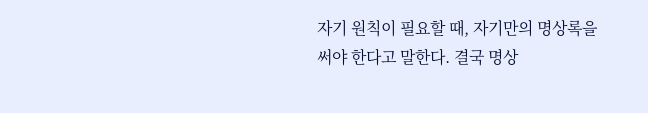자기 원칙이 필요할 때, 자기만의 명상록을 써야 한다고 말한다. 결국 명상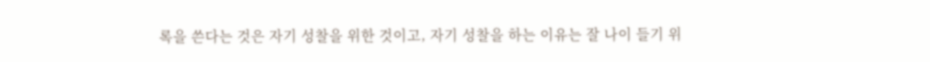록을 쓴다는 것은 자기 성찰을 위한 것이고, 자기 성찰을 하는 이유는 잘 나이 들기 위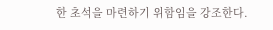한 초석을 마련하기 위함임을 강조한다.